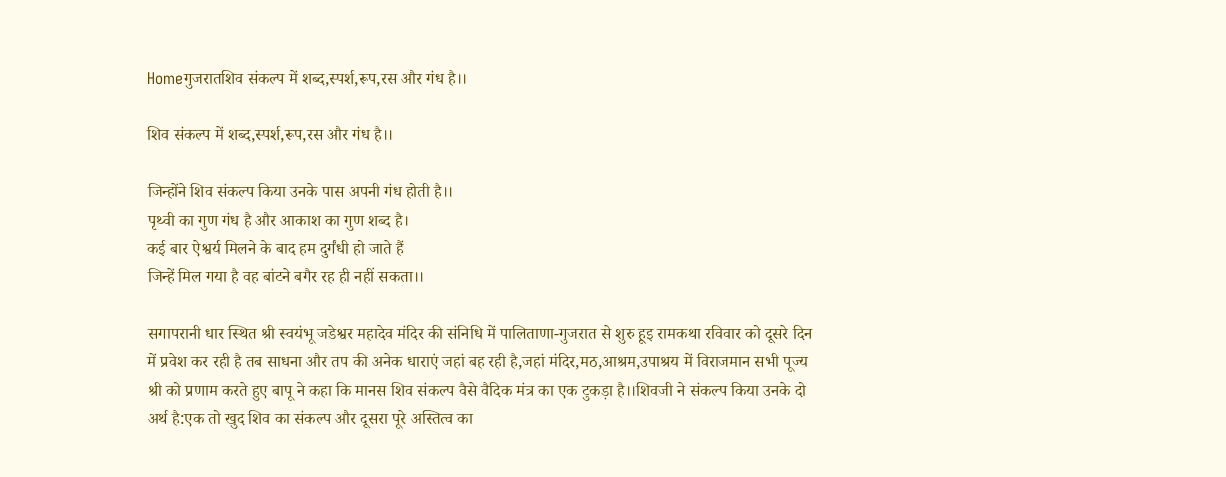Homeगुजरातशिव संकल्प में शब्द,स्पर्श,रूप,रस और गंध है।।

शिव संकल्प में शब्द,स्पर्श,रूप,रस और गंध है।।

जिन्होंने शिव संकल्प किया उनके पास अपनी गंध होती है।।
पृथ्वी का गुण गंध है और आकाश का गुण शब्द है।
कई बार ऐश्वर्य मिलने के बाद हम दुर्गंधी हो जाते हैं
जिन्हें मिल गया है वह बांटने बगैर रह ही नहीं सकता।।

सगापरानी धार स्थित श्री स्वयंभू जडेश्वर महादेव मंदिर की संनिधि में पालिताणा-गुजरात से शुरु हूइ रामकथा रविवार को दूसरे दिन में प्रवेश कर रही है तब साधना और तप की अनेक धाराएं जहां बह रही है,जहां मंदिर,मठ,आश्रम,उपाश्रय में विराजमान सभी पूज्य श्री को प्रणाम करते हुए बापू ने कहा कि मानस शिव संकल्प वैसे वैदिक मंत्र का एक टुकड़ा है।।शिवजी ने संकल्प किया उनके दो अर्थ है:एक तो खुद शिव का संकल्प और दूसरा पूरे अस्तित्व का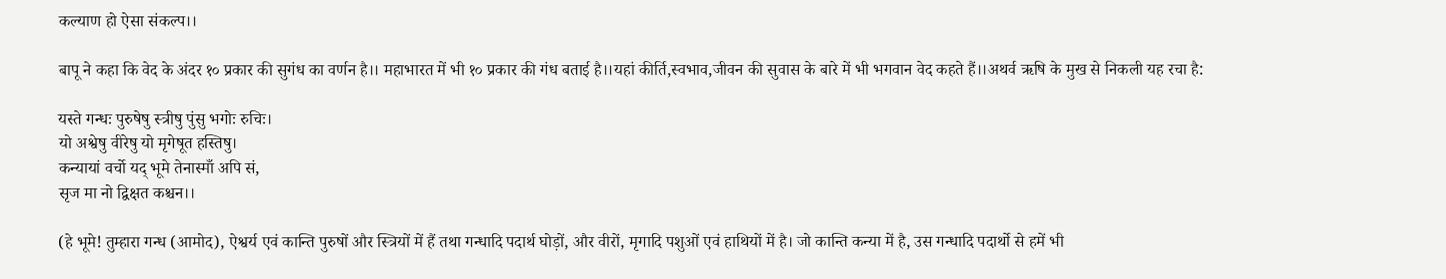कल्याण हो ऐसा संकल्प।।

बापू ने कहा कि वेद के अंदर १० प्रकार की सुगंध का वर्णन है।। महाभारत में भी १० प्रकार की गंध बताई है।।यहां कीर्ति,स्वभाव,जीवन की सुवास के बारे में भी भगवान वेद कहते हैं।।अथर्व ऋषि के मुख से निकली यह रचा है:

यस्ते गन्धः पुरुषेषु स्त्रीषु पुंसु भगोः रुचिः।
यो अश्वेषु वीरेषु यो मृगेषूत हस्तिषु।
कन्यायां वर्चो यद् भूमे तेनास्माँ अपि सं,
सृज मा नो द्विक्षत कश्चन।।

(हे भूमे! तुम्हारा गन्ध (आमोद), ऐश्वर्य एवं कान्ति पुरुषों और स्त्रियों में हैं तथा गन्धादि पदार्थ घोड़ों, और वीरों, मृगादि पशुओं एवं हाथियों में है। जो कान्ति कन्या में है, उस गन्धादि पदार्थो से हमें भी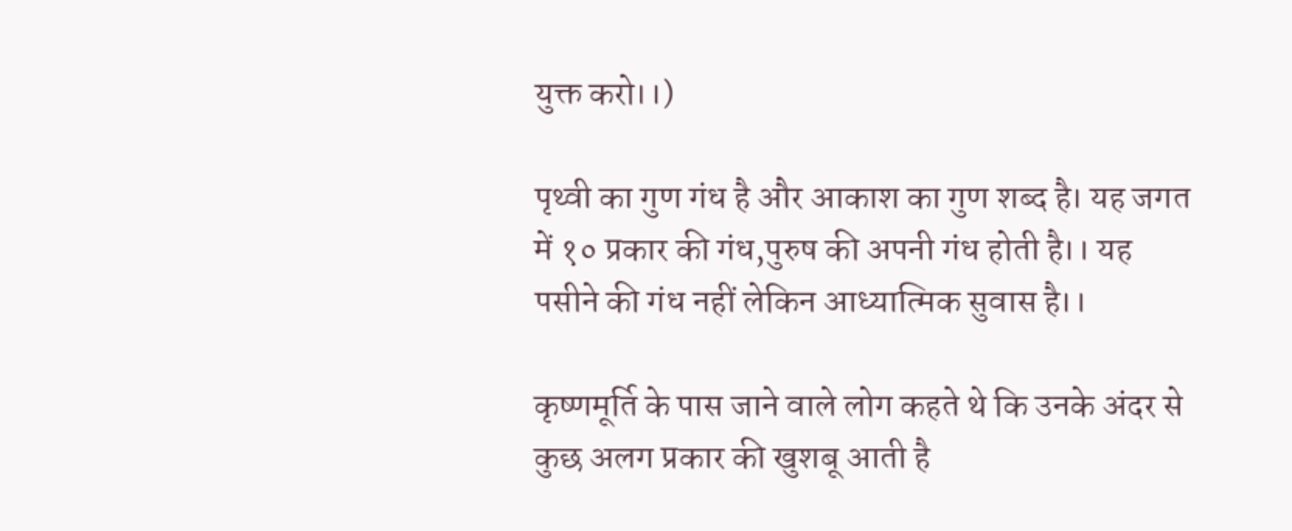युक्त करो।।)

पृथ्वी का गुण गंध है और आकाश का गुण शब्द है। यह जगत में १० प्रकार की गंध,पुरुष की अपनी गंध होती है।। यह पसीने की गंध नहीं लेकिन आध्यात्मिक सुवास है।।

कृष्णमूर्ति के पास जाने वाले लोग कहते थे कि उनके अंदर से कुछ अलग प्रकार की खुशबू आती है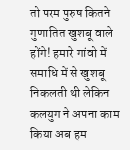तो परम पुरुष कितने गुणातित खुशबू वाले होंगे! हमारे गांवो में समाधि में से खुशबू निकलती थी लेकिन कलयुग ने अपना काम किया अब हम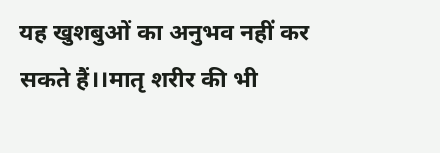यह खुशबुओं का अनुभव नहीं कर सकते हैं।।मातृ शरीर की भी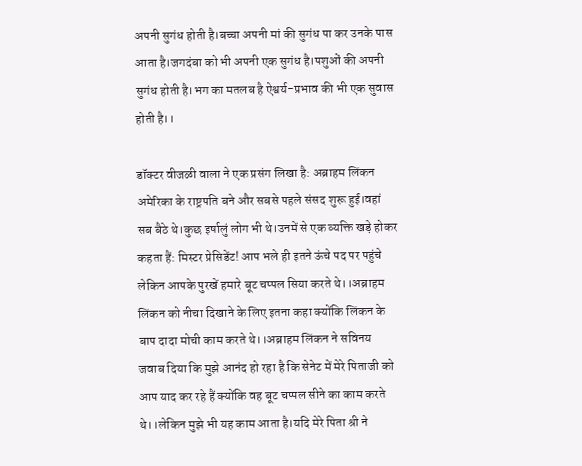अपनी सुगंध होती है।बच्चा अपनी मां की सुगंध पा कर उनके पास आता है।जगदंबा को भी अपनी एक सुगंध है।पशुओं की अपनी सुगंध होती है।भग का मतलब है ऐश्वर्य-प्रभाव की भी एक सुवास होती है।।

डॉक्टर वीजळी वाला ने एक प्रसंग लिखा है: अब्राहम लिंकन अमेरिका के राष्ट्रपति बने और सबसे पहले संसद शुरू हुई।वहां सब बैठे थे।कुछ इर्षालुं लोग भी थे।उनमें से एक व्यक्ति खड़े होकर कहता हैं: मिस्टर प्रेसिडेंट! आप भले ही इतने ऊंचे पद पर पहुंचे लेकिन आपके पुरखें हमारे बूट चप्पल सिया करते थे।।अब्राहम लिंकन को नीचा दिखाने के लिए इतना कहा क्योंकि लिंकन के बाप दादा मोची काम करते थे।।अब्राहम लिंकन ने सविनय जवाब दिया कि मुझे आनंद हो रहा है कि सेनेट में मेरे पिताजी को आप याद कर रहे हैं क्योंकि वह बूट चप्पल सीने का काम करते थे।।लेकिन मुझे भी यह काम आता है।यदि मेरे पिता श्री ने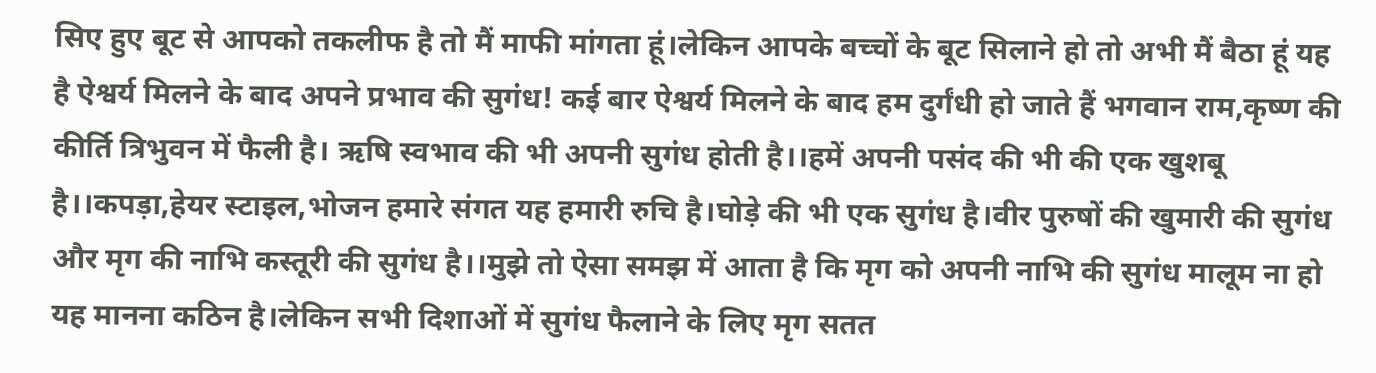सिए हुए बूट से आपको तकलीफ है तो मैं माफी मांगता हूं।लेकिन आपके बच्चों के बूट सिलाने हो तो अभी मैं बैठा हूं यह है ऐश्वर्य मिलने के बाद अपने प्रभाव की सुगंध! कई बार ऐश्वर्य मिलने के बाद हम दुर्गंधी हो जाते हैं भगवान राम,कृष्ण की कीर्ति त्रिभुवन में फैली है। ऋषि स्वभाव की भी अपनी सुगंध होती है।।हमें अपनी पसंद की भी की एक खुशबू है।।कपड़ा,हेयर स्टाइल,भोजन हमारे संगत यह हमारी रुचि है।घोड़े की भी एक सुगंध है।वीर पुरुषों की खुमारी की सुगंध और मृग की नाभि कस्तूरी की सुगंध है।।मुझे तो ऐसा समझ में आता है कि मृग को अपनी नाभि की सुगंध मालूम ना हो यह मानना कठिन है।लेकिन सभी दिशाओं में सुगंध फैलाने के लिए मृग सतत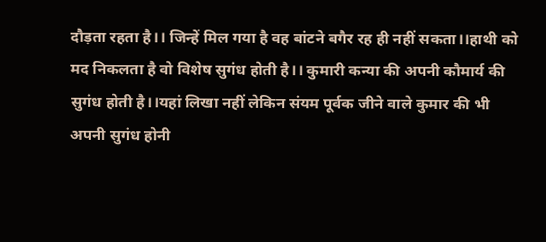दौड़ता रहता है।। जिन्हें मिल गया है वह बांटने बगैर रह ही नहीं सकता।।हाथी को मद निकलता है वो विशेष सुगंध होती है।। कुमारी कन्या की अपनी कौमार्य की सुगंध होती है।।यहां लिखा नहीं लेकिन संयम पूर्वक जीने वाले कुमार की भी अपनी सुगंध होनी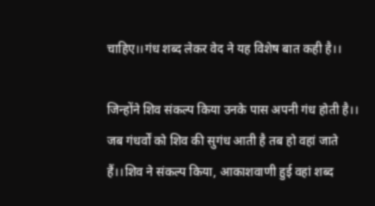चाहिए।।गंध शब्द लेकर वेद ने यह विशेष बात कही है।।

जिन्होंने शिव संकल्प किया उनके पास अपनी गंध होती है।। जब गंधर्वों को शिव की सुगंध आती है तब हो वहां जाते हैं।।शिव ने संकल्प किया, आकाशवाणी हुई वहां शब्द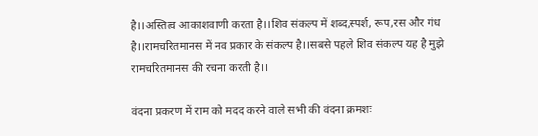है।।अस्तित्व आकाशवाणी करता है।।शिव संकल्प में शब्द,स्पर्श, रूप,रस और गंध है।।रामचरितमानस में नव प्रकार के संकल्प है।।सबसे पहले शिव संकल्प यह है मुझे रामचरितमानस की रचना करती है।।

वंदना प्रकरण में राम को मदद करने वाले सभी की वंदना क्रमशः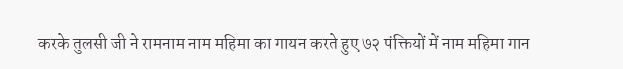करके तुलसी जी ने रामनाम नाम महिमा का गायन करते हुए ७२ पंक्तियों में नाम महिमा गान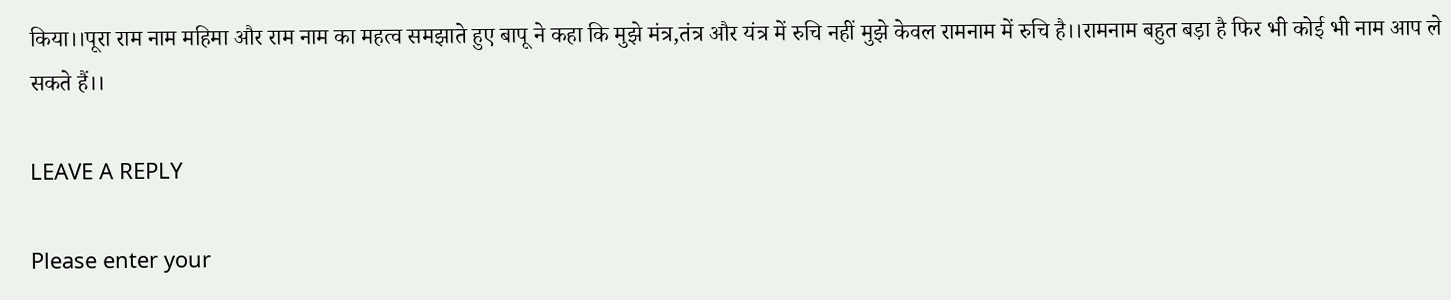किया।।पूरा राम नाम महिमा और राम नाम का महत्व समझाते हुए बापू ने कहा कि मुझे मंत्र,तंत्र और यंत्र में रुचि नहीं मुझे केवल रामनाम में रुचि है।।रामनाम बहुत बड़ा है फिर भी कोई भी नाम आप ले सकते हैं।।

LEAVE A REPLY

Please enter your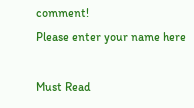comment!
Please enter your name here

Must Read